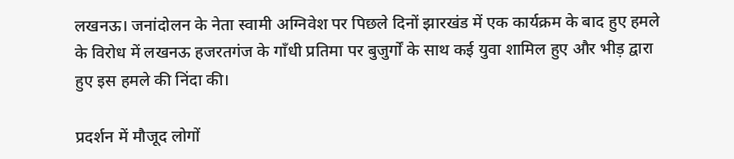लखनऊ। जनांदोलन के नेता स्वामी अग्निवेश पर पिछले दिनों झारखंड में एक कार्यक्रम के बाद हुए हमले के विरोध में लखनऊ हजरतगंज के गाँधी प्रतिमा पर बुजुर्गों के साथ कई युवा शामिल हुए और भीड़ द्वारा हुए इस हमले की निंदा की।

प्रदर्शन में मौजूद लोगों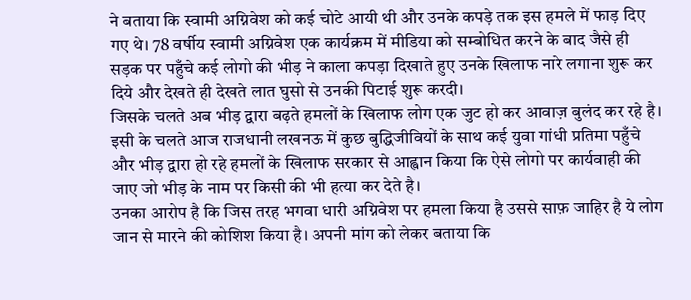ने बताया कि स्वामी अग्निवेश को कई चोटे आयी थी और उनके कपड़े तक इस हमले में फाड़ दिए गए थे। 78 वर्षीय स्वामी अग्निवेश एक कार्यक्रम में मीडिया को सम्बोधित करने के बाद जैसे ही सड़क पर पहुँचे कई लोगो की भीड़ ने काला कपड़ा दिखाते हुए उनके खिलाफ नारे लगाना शुरू कर दिये और देखते ही देखते लात घुसो से उनकी पिटाई शुरू करदी।
जिसके चलते अब भीड़ द्वारा बढ़ते हमलों के खिलाफ लोग एक जुट हो कर आवाज़ बुलंद कर रहे है। इसी के चलते आज राजधानी लखनऊ में कुछ बुद्धिजीवियों के साथ कई युवा गांधी प्रतिमा पहुँचे और भीड़ द्वारा हो रहे हमलों के खिलाफ सरकार से आह्वान किया कि ऐसे लोगो पर कार्यवाही की जाए जो भीड़ के नाम पर किसी की भी हत्या कर देते है।
उनका आरोप है कि जिस तरह भगवा धारी अग्निवेश पर हमला किया है उससे साफ़ जाहिर है ये लोग जान से मारने की कोशिश किया है। अपनी मांग को लेकर बताया कि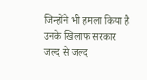जिन्होंने भी हमला किया है उनके खिलाफ सरकार जल्द से जल्द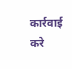कार्रवाई करे